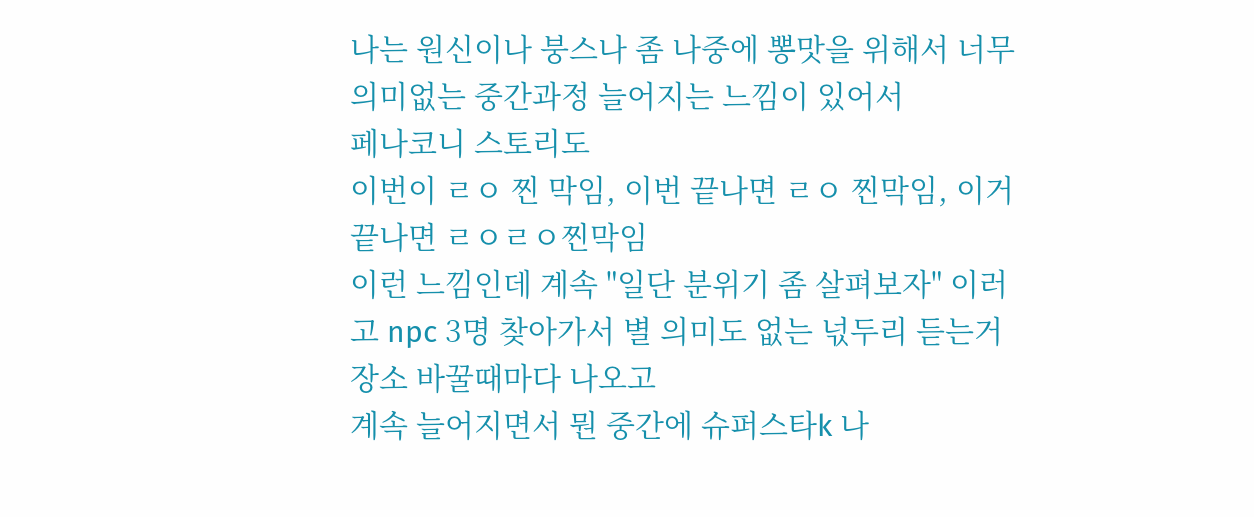나는 원신이나 붕스나 좀 나중에 뽕맛을 위해서 너무 의미없는 중간과정 늘어지는 느낌이 있어서
페나코니 스토리도
이번이 ㄹㅇ 찐 막임, 이번 끝나면 ㄹㅇ 찐막임, 이거 끝나면 ㄹㅇㄹㅇ찐막임
이런 느낌인데 계속 "일단 분위기 좀 살펴보자" 이러고 npc 3명 찾아가서 별 의미도 없는 넋두리 듣는거 장소 바꿀때마다 나오고
계속 늘어지면서 뭔 중간에 슈퍼스타k 나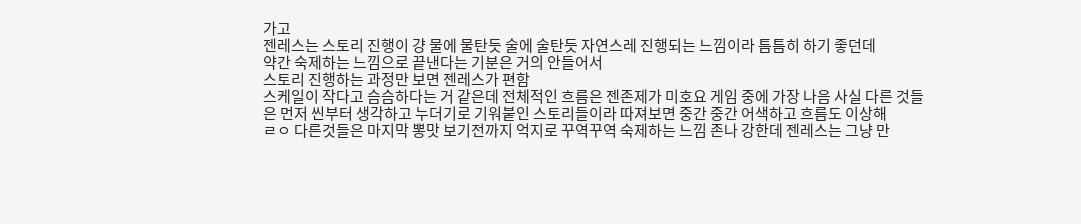가고
젠레스는 스토리 진행이 걍 물에 물탄듯 술에 술탄듯 자연스레 진행되는 느낌이라 틈틈히 하기 좋던데
약간 숙제하는 느낌으로 끝낸다는 기분은 거의 안들어서
스토리 진행하는 과정만 보면 젠레스가 편함
스케일이 작다고 슴슴하다는 거 같은데 전체적인 흐름은 젠존제가 미호요 게임 중에 가장 나음 사실 다른 것들은 먼저 씬부터 생각하고 누더기로 기워붙인 스토리들이라 따져보면 중간 중간 어색하고 흐름도 이상해
ㄹㅇ 다른것들은 마지막 뽕맛 보기전까지 억지로 꾸역꾸역 숙제하는 느낌 존나 강한데 젠레스는 그냥 만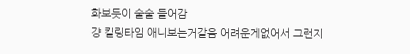화보듯이 술술 들어감
걍 킬링타임 애니보는거같음 어려운게없어서 그런지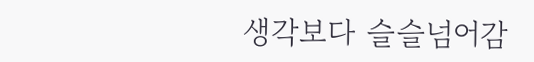생각보다 슬슬넘어감